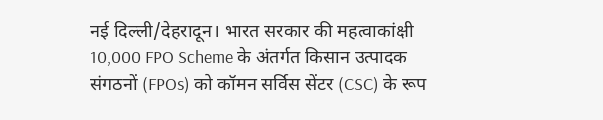नई दिल्ली/देहरादून। भारत सरकार की महत्वाकांक्षी 10,000 FPO Scheme के अंतर्गत किसान उत्पादक संगठनों (FPOs) को कॉमन सर्विस सेंटर (CSC) के रूप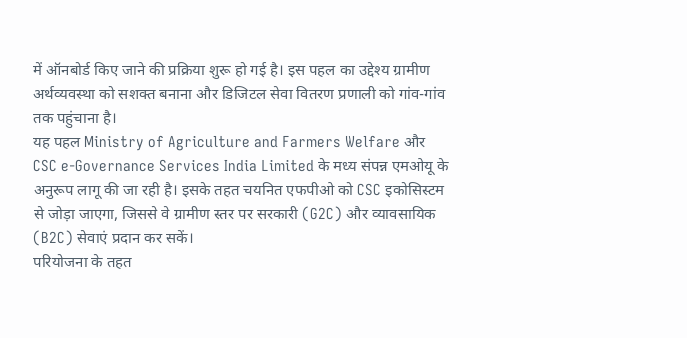में ऑनबोर्ड किए जाने की प्रक्रिया शुरू हो गई है। इस पहल का उद्देश्य ग्रामीण अर्थव्यवस्था को सशक्त बनाना और डिजिटल सेवा वितरण प्रणाली को गांव-गांव तक पहुंचाना है।
यह पहल Ministry of Agriculture and Farmers Welfare और CSC e-Governance Services India Limited के मध्य संपन्न एमओयू के अनुरूप लागू की जा रही है। इसके तहत चयनित एफपीओ को CSC इकोसिस्टम से जोड़ा जाएगा, जिससे वे ग्रामीण स्तर पर सरकारी (G2C) और व्यावसायिक (B2C) सेवाएं प्रदान कर सकें।
परियोजना के तहत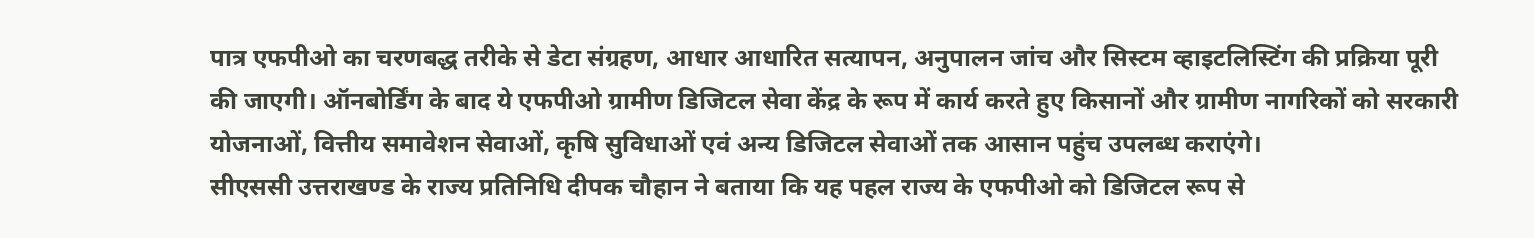पात्र एफपीओ का चरणबद्ध तरीके से डेटा संग्रहण, आधार आधारित सत्यापन, अनुपालन जांच और सिस्टम व्हाइटलिस्टिंग की प्रक्रिया पूरी की जाएगी। ऑनबोर्डिंग के बाद ये एफपीओ ग्रामीण डिजिटल सेवा केंद्र के रूप में कार्य करते हुए किसानों और ग्रामीण नागरिकों को सरकारी योजनाओं, वित्तीय समावेशन सेवाओं, कृषि सुविधाओं एवं अन्य डिजिटल सेवाओं तक आसान पहुंच उपलब्ध कराएंगे।
सीएससी उत्तराखण्ड के राज्य प्रतिनिधि दीपक चौहान ने बताया कि यह पहल राज्य के एफपीओ को डिजिटल रूप से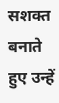सशक्त बनाते हुए उन्हें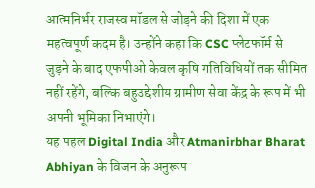आत्मनिर्भर राजस्व मॉडल से जोड़ने की दिशा में एक महत्वपूर्ण कदम है। उन्होंने कहा कि CSC प्लेटफॉर्म से जुड़ने के बाद एफपीओ केवल कृषि गतिविधियों तक सीमित नहीं रहेंगे, बल्कि बहुउद्देशीय ग्रामीण सेवा केंद्र के रूप में भी अपनी भूमिका निभाएंगे।
यह पहल Digital India और Atmanirbhar Bharat Abhiyan के विजन के अनुरूप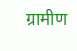ग्रामीण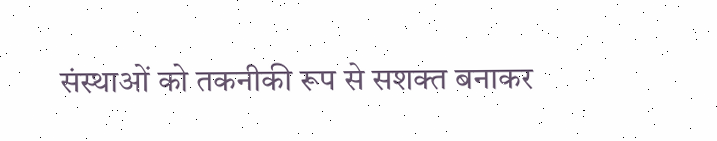संस्थाओं को तकनीकी रूप से सशक्त बनाकर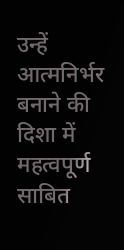उन्हें आत्मनिर्भर बनाने की दिशा में महत्वपूर्ण साबित